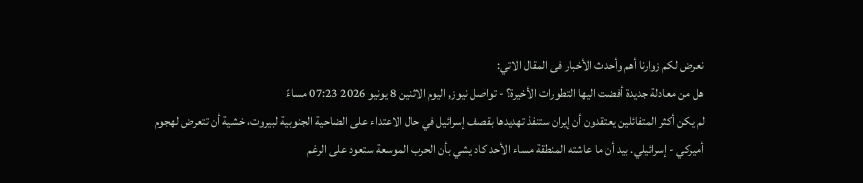نعرض لكم زوارنا أهم وأحدث الأخبار فى المقال الاتي:
هل من معادلة جديدة أفضت اليها التطورات الأخيرة؟ - تواصل نيوز, اليوم الاثنين 8 يونيو 2026 07:23 مساءً
لم يكن أكثر المتفائلين يعتقدون أن إيران ستنفذ تهديدها بقصف إسرائيل في حال الاعتداء على الضاحية الجنوبية لبيروت، خشية أن تتعرض لهجوم أميركي - إسرائيلي. بيد أن ما عاشته المنطقة مساء الأحد كاد يشي بأن الحرب الموسعة ستعود على الرغم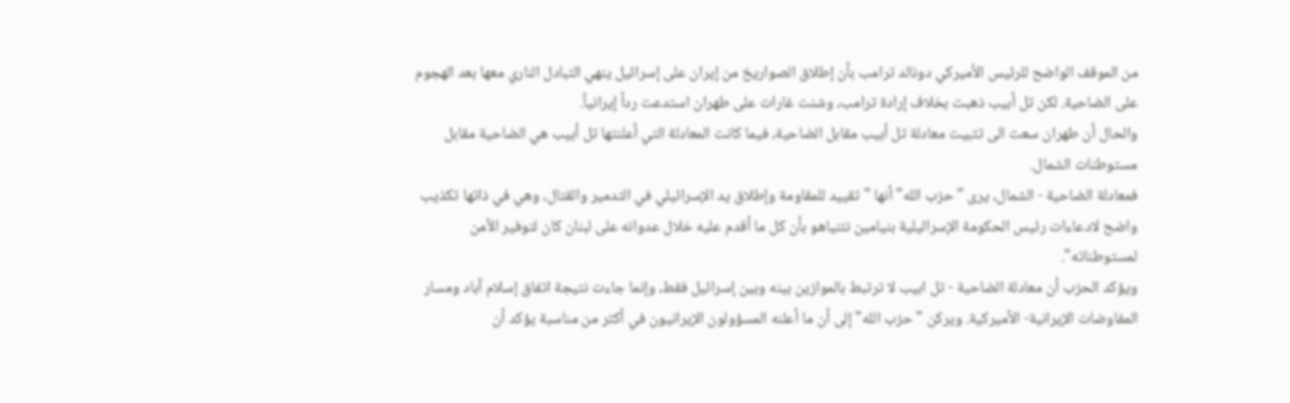من الموقف الواضح للرئيس الأميركي دونالد ترامب بأن إطلاق الصواريخ من إيران على إسرائيل ينهي التبادل الناري معها بعد الهجوم على الضاحية. لكن تل أبيب ذهبت بخلاف إرادة ترامب، وشنت غارات على طهران استدعت رداً إيرانياً.
والحال أن طهران سعت الى تثبيت معادلة تل أبيب مقابل الضاحية، فيما كانت المعادلة التي أعلنتها تل أبيب هي الضاحية مقابل مستوطنات الشمال.
فمعادلة الضاحية - الشمال، يرى "حزب الله" أنها "تقييد للمقاومة وإطلاق يد الإسرائيلي في التدمير والقتال، وهي في ذاتها تكذيب واضح لادعاءات رئيس الحكومة الإسرائيلية بنيامين نتنياهو بأن كل ما أقدم عليه خلال عدوانه على لبنان كان لتوفير الأمن لمستوطناته".
ويؤكد الحزب أن معادلة الضاحية - تل ابيب لا ترتبط بالموازين بينه وبين إسرائيل فقط، وإنما جاءت نتيجة اتفاق إسلام آباد ومسار المفاوضات الإيرانية- الأميركية. ويركن "حزب الله" إلى أن ما أعلنه المسؤولون الإيرانيون في أكثر من مناسبة يؤكد أن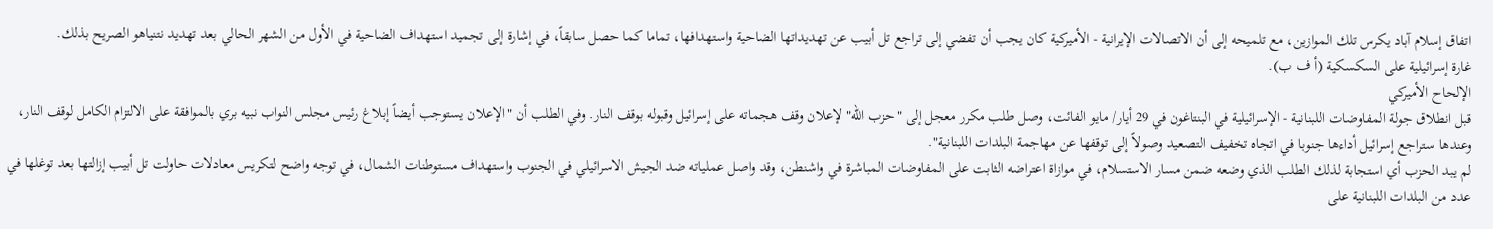اتفاق إسلام آباد يكرس تلك الموازين، مع تلميحه إلى أن الاتصالات الإيرانية - الأميركية كان يجب أن تفضي إلى تراجع تل أبيب عن تهديداتها الضاحية واستهدافها، تماما كما حصل سابقاً، في إشارة إلى تجميد استهداف الضاحية في الأول من الشهر الحالي بعد تهديد نتنياهو الصريح بذلك.
غارة إسرائيلية على السكسكية (أ ف ب).
الإلحاح الأميركي
قبل انطلاق جولة المفاوضات اللبنانية - الإسرائيلية في البنتاغون في 29 أيار/ مايو الفائت، وصل طلب مكرر معجل إلى "حزب الله" لإعلان وقف هجماته على إسرائيل وقبوله بوقف النار. وفي الطلب أن "الإعلان يستوجب أيضاً إبلاغ رئيس مجلس النواب نبيه بري بالموافقة على الالتزام الكامل لوقف النار، وعندها ستراجع إسرائيل أداءها جنوبا في اتجاه تخفيف التصعيد وصولاً إلى توقفها عن مهاجمة البلدات اللبنانية".
لم يبد الحزب أي استجابة لذلك الطلب الذي وضعه ضمن مسار الاستسلام، في موازاة اعتراضه الثابت على المفاوضات المباشرة في واشنطن، وقد واصل عملياته ضد الجيش الاسرائيلي في الجنوب واستهداف مستوطنات الشمال، في توجه واضح لتكريس معادلات حاولت تل أبيب إزالتها بعد توغلها في عدد من البلدات اللبنانية على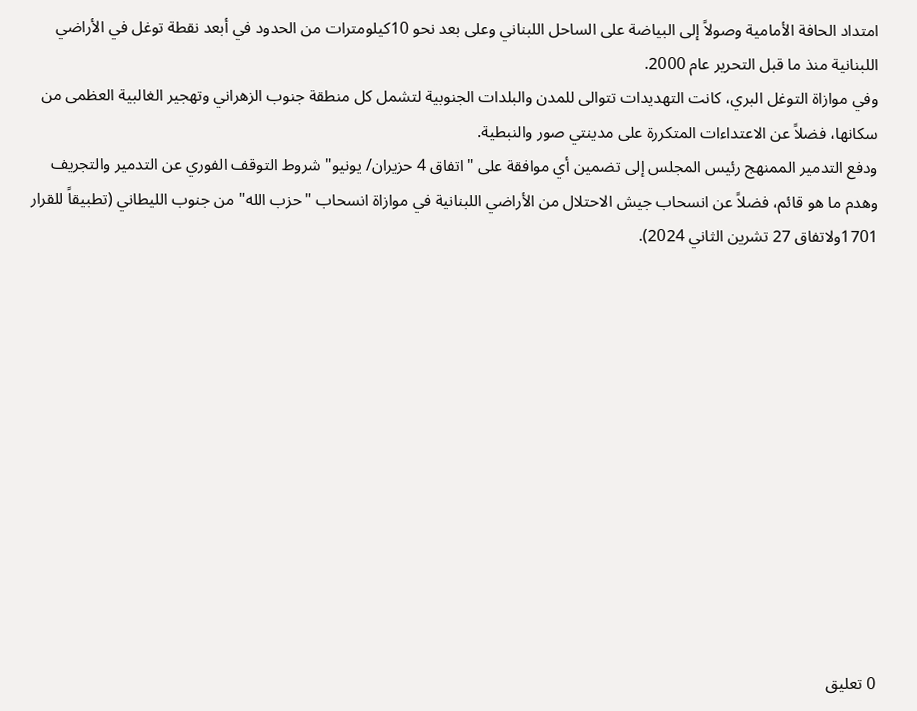امتداد الحافة الأمامية وصولاً إلى البياضة على الساحل اللبناني وعلى بعد نحو 10كيلومترات من الحدود في أبعد نقطة توغل في الأراضي اللبنانية منذ ما قبل التحرير عام 2000.
وفي موازاة التوغل البري، كانت التهديدات تتوالى للمدن والبلدات الجنوبية لتشمل كل منطقة جنوب الزهراني وتهجير الغالبية العظمى من سكانها، فضلاً عن الاعتداءات المتكررة على مدينتي صور والنبطية.
ودفع التدمير الممنهج رئيس المجلس إلى تضمين أي موافقة على "اتفاق 4 حزيران/ يونيو" شروط التوقف الفوري عن التدمير والتجريف وهدم ما هو قائم، فضلاً عن انسحاب جيش الاحتلال من الأراضي اللبنانية في موازاة انسحاب "حزب الله" من جنوب الليطاني (تطبيقاً للقرار 1701ولاتفاق 27 تشرين الثاني 2024).












0 تعليق